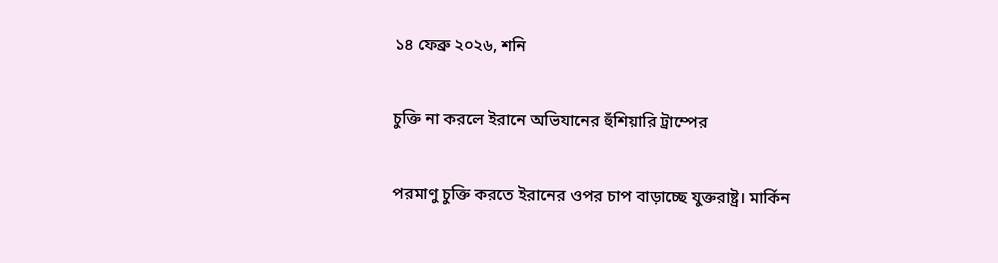১৪ ফেব্রু ২০২৬, শনি

চুক্তি না করলে ইরানে অভিযানের হুঁশিয়ারি ট্রাম্পের

পরমাণু চুক্তি করতে ইরানের ওপর চাপ বাড়াচ্ছে যুক্তরাষ্ট্র। মার্কিন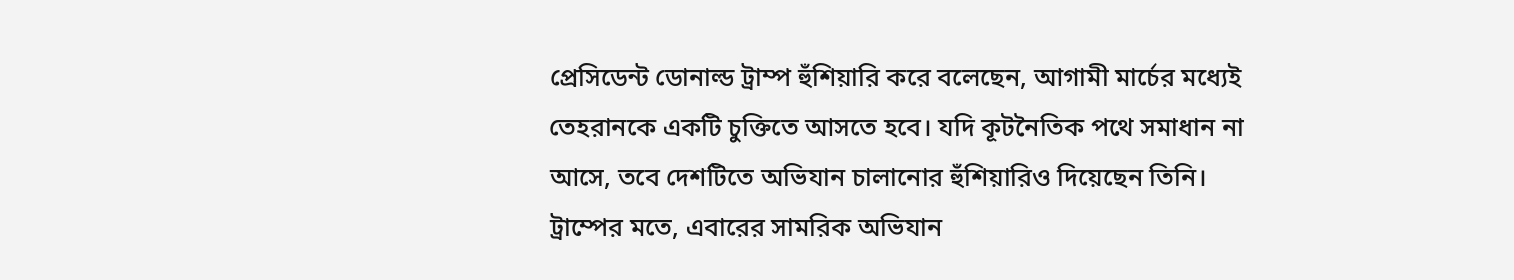প্রেসিডেন্ট ডোনাল্ড ট্রাম্প হুঁশিয়ারি করে বলেছেন, আগামী মার্চের মধ্যেই তেহরানকে একটি চুক্তিতে আসতে হবে। যদি কূটনৈতিক পথে সমাধান না আসে, তবে দেশটিতে অভিযান চালানোর হুঁশিয়ারিও দিয়েছেন তিনি।
ট্রাম্পের মতে, এবারের সামরিক অভিযান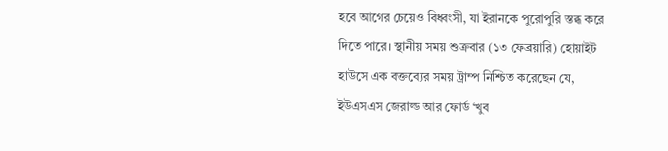হবে আগের চেয়েও বিধ্বংসী, যা ইরানকে পুরোপুরি স্তব্ধ করে দিতে পারে। স্থানীয় সময় শুক্রবার (১৩ ফেব্রয়ারি) হোয়াইট হাউসে এক বক্তব্যের সময় ট্রাম্প নিশ্চিত করেছেন যে, ইউএসএস জেরাল্ড আর ফোর্ড ‘খুব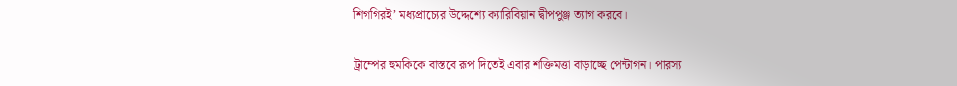শিগগিরই’ মধ্যপ্রাচ্যের উদ্দেশ্যে ক্যারিবিয়ান দ্বীপপুঞ্জ ত্যাগ করবে।

ট্রাম্পের হুমকিকে বাস্তবে রূপ দিতেই এবার শক্তিমত্তা বাড়াচ্ছে পেন্টাগন। পারস্য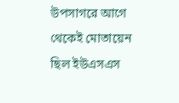উপসাগরে আগে থেকেই মোতায়েন ছিল ইউএসএস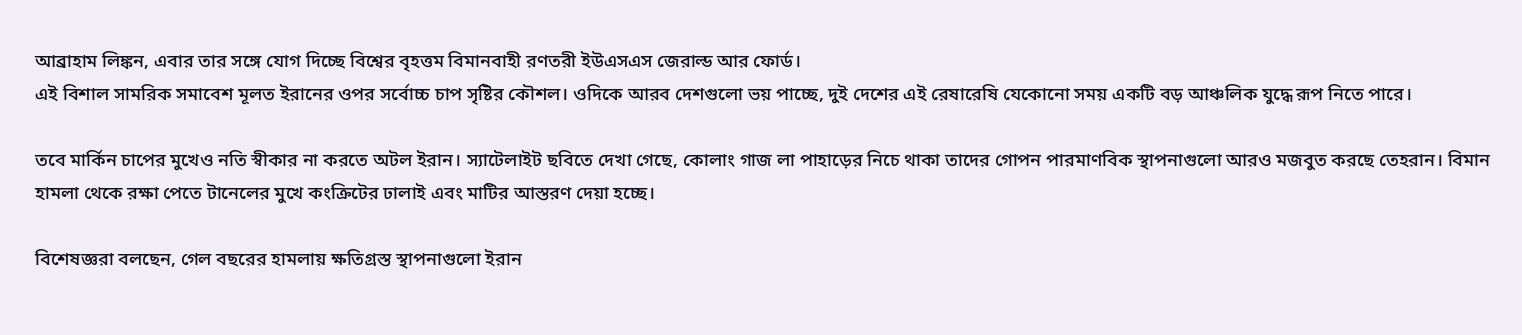আব্রাহাম লিঙ্কন, এবার তার সঙ্গে যোগ দিচ্ছে বিশ্বের বৃহত্তম বিমানবাহী রণতরী ইউএসএস জেরাল্ড আর ফোর্ড।
এই বিশাল সামরিক সমাবেশ মূলত ইরানের ওপর সর্বোচ্চ চাপ সৃষ্টির কৌশল। ওদিকে আরব দেশগুলো ভয় পাচ্ছে, দুই দেশের এই রেষারেষি যেকোনো সময় একটি বড় আঞ্চলিক যুদ্ধে রূপ নিতে পারে।

তবে মার্কিন চাপের মুখেও নতি স্বীকার না করতে অটল ইরান। স্যাটেলাইট ছবিতে দেখা গেছে, কোলাং গাজ লা পাহাড়ের নিচে থাকা তাদের গোপন পারমাণবিক স্থাপনাগুলো আরও মজবুত করছে তেহরান। বিমান হামলা থেকে রক্ষা পেতে টানেলের মুখে কংক্রিটের ঢালাই এবং মাটির আস্তরণ দেয়া হচ্ছে।

বিশেষজ্ঞরা বলছেন, গেল বছরের হামলায় ক্ষতিগ্রস্ত স্থাপনাগুলো ইরান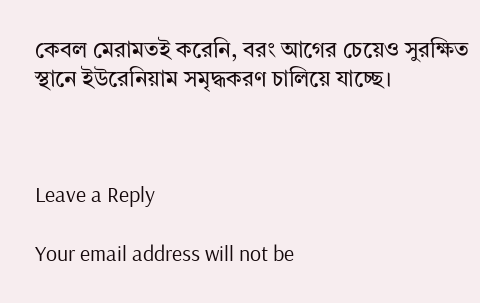কেবল মেরামতই করেনি, বরং আগের চেয়েও সুরক্ষিত স্থানে ইউরেনিয়াম সমৃদ্ধকরণ চালিয়ে যাচ্ছে।



Leave a Reply

Your email address will not be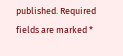published. Required fields are marked *